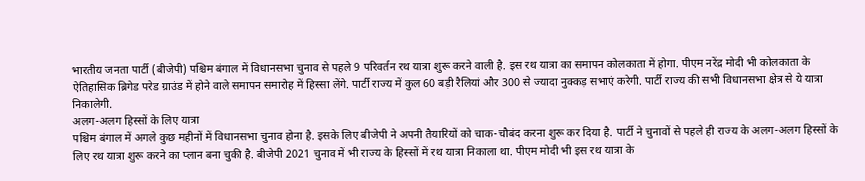भारतीय जनता पार्टी (बीजेपी) पश्चिम बंगाल में विधानसभा चुनाव से पहले 9 परिवर्तन रथ यात्रा शुरू करने वाली है. इस रथ यात्रा का समापन कोलकाता में होगा. पीएम नरेंद्र मोदी भी कोलकाता के ऐतिहासिक ब्रिगेड परेड ग्राउंड में होने वाले समापन समारोह में हिस्सा लेंगे. पार्टी राज्य में कुल 60 बड़ी रैलियां और 300 से ज्यादा नुक्कड़ सभाएं करेगी. पार्टी राज्य की सभी विधानसभा क्षेत्र से ये यात्रा निकालेगी.
अलग-अलग हिस्सों के लिए यात्रा
पश्चिम बंगाल में अगले कुछ महीनों में विधानसभा चुनाव होना है. इसके लिए बीजेपी ने अपनी तैयारियों को चाक-चौबंद करना शुरू कर दिया है. पार्टी ने चुनावों से पहले ही राज्य के अलग-अलग हिस्सों के लिए रथ यात्रा शुरू करने का प्लान बना चुकी है. बीजेपी 2021 चुनाव में भी राज्य के हिस्सों में रथ यात्रा निकाला था. पीएम मोदी भी इस रथ यात्रा के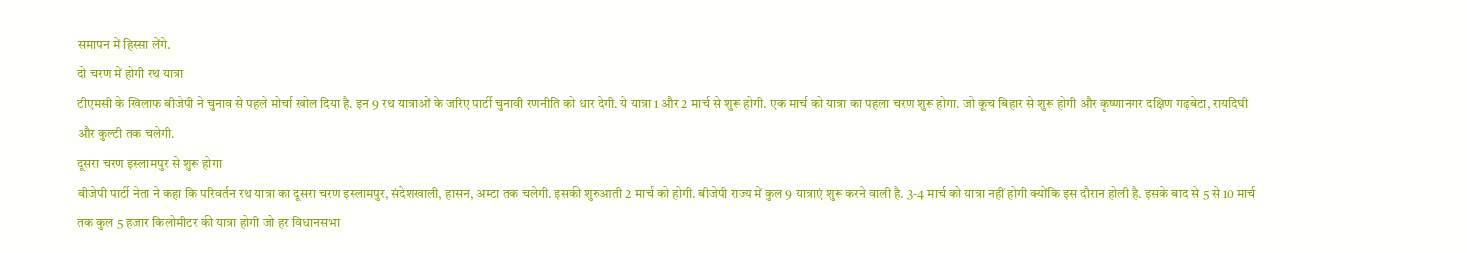समापन में हिस्सा लेंगे.
दो चरण में होगी रथ यात्रा
टीएमसी के खिलाफ बीजेपी ने चुनाव से पहले मोर्चा खोल दिया है. इन 9 रथ यात्राओं के जरिए पार्टी चुनावी रणनीति को धार देगी. ये यात्रा 1 और 2 मार्च से शुरू होगी. एक मार्च को यात्रा का पहला चरण शुरू होगा. जो कूच बिहार से शुरू होगी और कृष्णानगर दक्षिण गढ़बेटा, रायदिघी और कुल्टी तक चलेगी.
दूसरा चरण इस्लामपुर से शुरू होगा
बीजेपी पार्टी नेता ने कहा कि परिवर्तन रथ यात्रा का दूसरा चरण इस्लामपुर, संदेशखाली, हासन, अम्टा तक चलेगी. इसकी शुरुआती 2 मार्च को होगी. बीजेपी राज्य में कुल 9 यात्राएं शुरू करने वाली है. 3-4 मार्च को यात्रा नहीं होगी क्योंकि इस दौरान होली है. इसके बाद से 5 से 10 मार्च तक कुल 5 हजार किलोमीटर की यात्रा होगी जो हर विधानसभा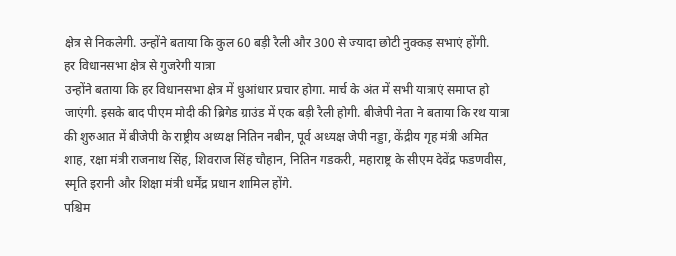क्षेत्र से निकलेगी. उन्होंने बताया कि कुल 60 बड़ी रैली और 300 से ज्यादा छोटी नुक्कड़ सभाएं होंगी.
हर विधानसभा क्षेत्र से गुजरेगी यात्रा
उन्होंने बताया कि हर विधानसभा क्षेत्र में धुआंधार प्रचार होगा. मार्च के अंत में सभी यात्राएं समाप्त हो जाएंगी. इसके बाद पीएम मोदी की ब्रिगेड ग्राउंड में एक बड़ी रैली होगी. बीजेपी नेता ने बताया कि रथ यात्रा की शुरुआत में बीजेपी के राष्ट्रीय अध्यक्ष नितिन नबीन, पूर्व अध्यक्ष जेपी नड्डा, केंद्रीय गृह मंत्री अमित शाह, रक्षा मंत्री राजनाथ सिंह, शिवराज सिंह चौहान, नितिन गडकरी, महाराष्ट्र के सीएम देवेंद्र फडणवीस, स्मृति इरानी और शिक्षा मंत्री धर्मेंद्र प्रधान शामिल होंगे.
पश्चिम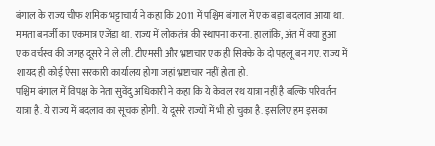बंगाल के राज्य चीफ शमिक भट्टाचार्य ने कहा कि 2011 में पश्चिम बंगाल में एक बड़ा बदलाव आया था. ममता बनर्जी का एकमात्र एजेंडा था. राज्य में लोकतंत्र की स्थापना करना. हालांकि, अंत में क्या हुआ एक वर्चस्व की जगह दूसरे ने ले ली. टीएमसी और भ्रष्टाचार एक ही सिक्के के दो पहलू बन गए. राज्य में शायद ही कोई ऐसा सरकारी कार्यालय होगा जहां भ्रष्टाचार नहीं होता हो.
पश्चिम बंगाल में विपक्ष के नेता सुवेंदु अधिकारी ने कहा कि ये केवल रथ यात्रा नहीं है बल्कि परिवर्तन यात्रा है. ये राज्य में बदलाव का सूचक होगी. ये दूसरे राज्यों में भी हो चुका है. इसलिए हम इसका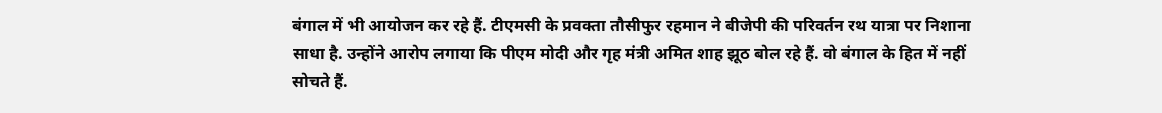बंगाल में भी आयोजन कर रहे हैं. टीएमसी के प्रवक्ता तौसीफुर रहमान ने बीजेपी की परिवर्तन रथ यात्रा पर निशाना साधा है. उन्होंने आरोप लगाया कि पीएम मोदी और गृह मंत्री अमित शाह झूठ बोल रहे हैं. वो बंगाल के हित में नहीं सोचते हैं.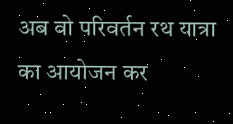अब वो परिवर्तन रथ यात्रा का आयोजन कर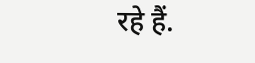रहे हैं.